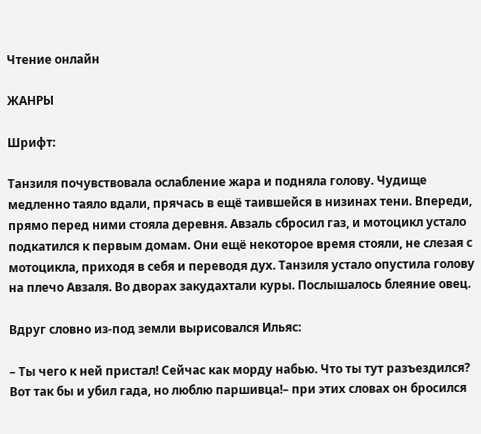Чтение онлайн

ЖАНРЫ

Шрифт:

Танзиля почувствовала ослабление жара и подняла голову. Чудище медленно таяло вдали, прячась в ещё таившейся в низинах тени. Впереди, прямо перед ними стояла деревня. Авзаль сбросил газ, и мотоцикл устало подкатился к первым домам. Они ещё некоторое время стояли, не слезая с мотоцикла, приходя в себя и переводя дух. Танзиля устало опустила голову на плечо Авзаля. Во дворах закудахтали куры. Послышалось блеяние овец.

Вдруг словно из-под земли вырисовался Ильяс:

– Ты чего к ней пристал! Сейчас как морду набью. Что ты тут разъездился? Вот так бы и убил гада, но люблю паршивца!– при этих словах он бросился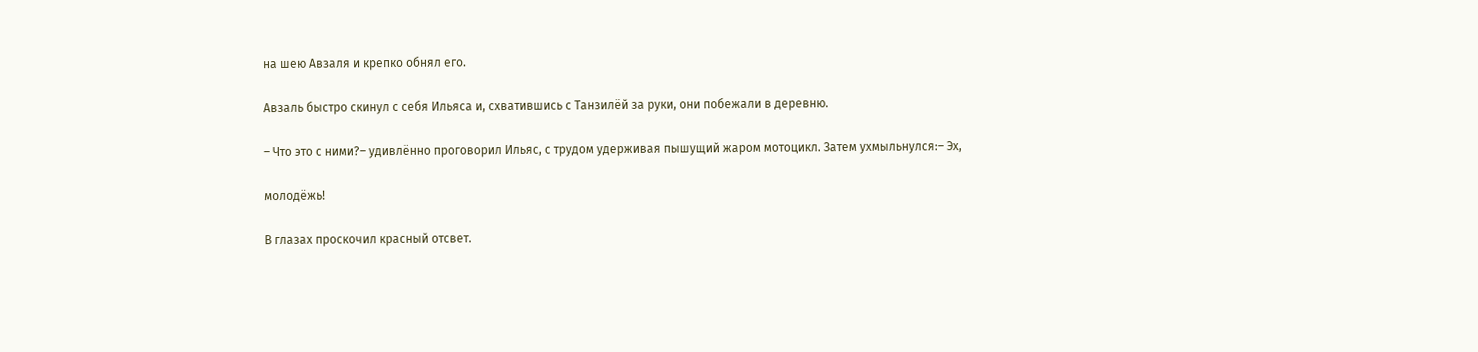на шею Авзаля и крепко обнял его.

Авзаль быстро скинул с себя Ильяса и, схватившись с Танзилёй за руки, они побежали в деревню.

– Что это с ними?– удивлённо проговорил Ильяс, с трудом удерживая пышущий жаром мотоцикл. Затем ухмыльнулся:– Эх,

молодёжь!

В глазах проскочил красный отсвет.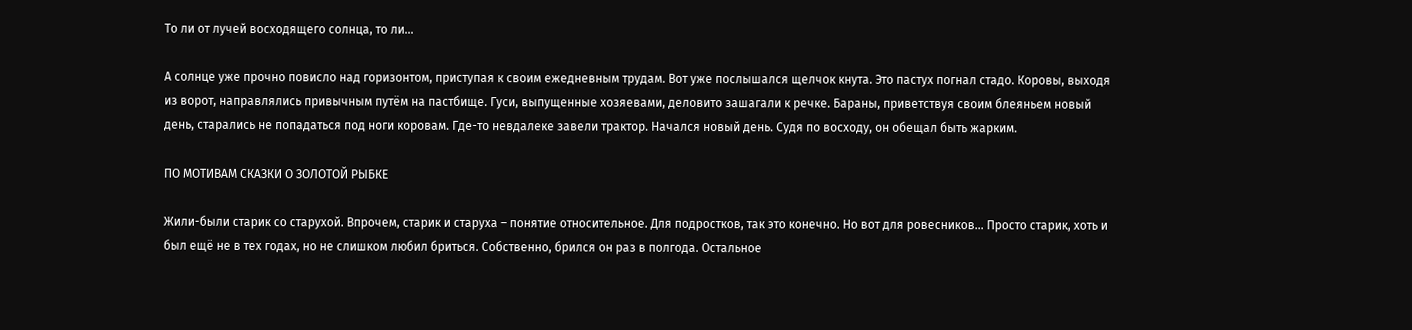То ли от лучей восходящего солнца, то ли…

А солнце уже прочно повисло над горизонтом, приступая к своим ежедневным трудам. Вот уже послышался щелчок кнута. Это пастух погнал стадо. Коровы, выходя из ворот, направлялись привычным путём на пастбище. Гуси, выпущенные хозяевами, деловито зашагали к речке. Бараны, приветствуя своим блеяньем новый день, старались не попадаться под ноги коровам. Где-то невдалеке завели трактор. Начался новый день. Судя по восходу, он обещал быть жарким.

ПО МОТИВАМ СКАЗКИ О ЗОЛОТОЙ РЫБКЕ

Жили-были старик со старухой. Впрочем, старик и старуха – понятие относительное. Для подростков, так это конечно. Но вот для ровесников… Просто старик, хоть и был ещё не в тех годах, но не слишком любил бриться. Собственно, брился он раз в полгода. Остальное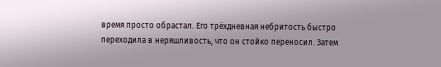время просто обрастал. Его трёхдневная небритость быстро переходила в неряшливость, что он стойко переносил. Затем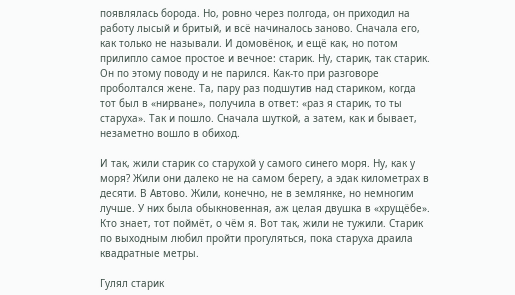появлялась борода. Но, ровно через полгода, он приходил на работу лысый и бритый, и всё начиналось заново. Сначала его, как только не называли. И домовёнок, и ещё как, но потом прилипло самое простое и вечное: старик. Ну, старик, так старик. Он по этому поводу и не парился. Как-то при разговоре проболтался жене. Та, пару раз подшутив над стариком, когда тот был в «нирване», получила в ответ: «раз я старик, то ты старуха». Так и пошло. Сначала шуткой, а затем, как и бывает, незаметно вошло в обиход.

И так, жили старик со старухой у самого синего моря. Ну, как у моря? Жили они далеко не на самом берегу, а эдак километрах в десяти. В Автово. Жили, конечно, не в землянке, но немногим лучше. У них была обыкновенная, аж целая двушка в «хрущёбе». Кто знает, тот поймёт, о чём я. Вот так, жили не тужили. Старик по выходным любил пройти прогуляться, пока старуха драила квадратные метры.

Гулял старик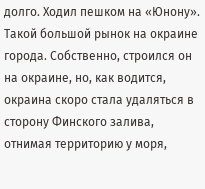долго. Ходил пешком на «Юнону». Такой большой рынок на окраине города. Собственно, строился он на окраине, но, как водится, окраина скоро стала удаляться в сторону Финского залива, отнимая территорию у моря,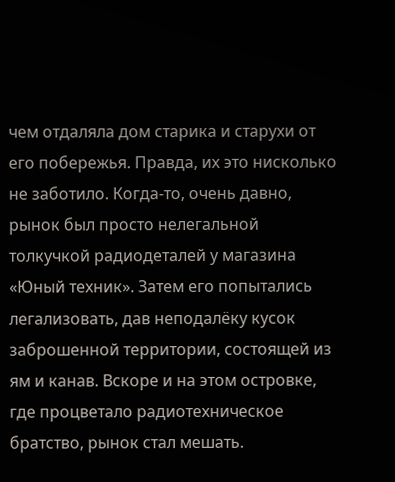чем отдаляла дом старика и старухи от его побережья. Правда, их это нисколько не заботило. Когда-то, очень давно, рынок был просто нелегальной толкучкой радиодеталей у магазина «Юный техник». Затем его попытались легализовать, дав неподалёку кусок заброшенной территории, состоящей из ям и канав. Вскоре и на этом островке, где процветало радиотехническое братство, рынок стал мешать.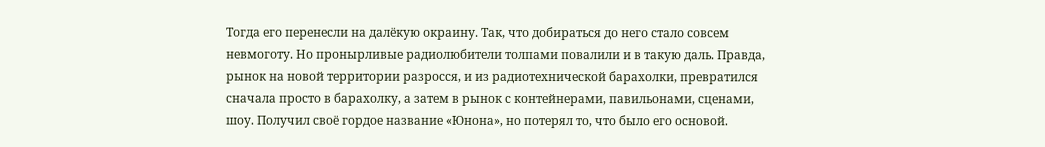Тогда его перенесли на далёкую окраину. Так, что добираться до него стало совсем невмоготу. Но пронырливые радиолюбители толпами повалили и в такую даль. Правда, рынок на новой территории разросся, и из радиотехнической барахолки, превратился сначала просто в барахолку, а затем в рынок с контейнерами, павильонами, сценами, шоу. Получил своё гордое название «Юнона», но потерял то, что было его основой.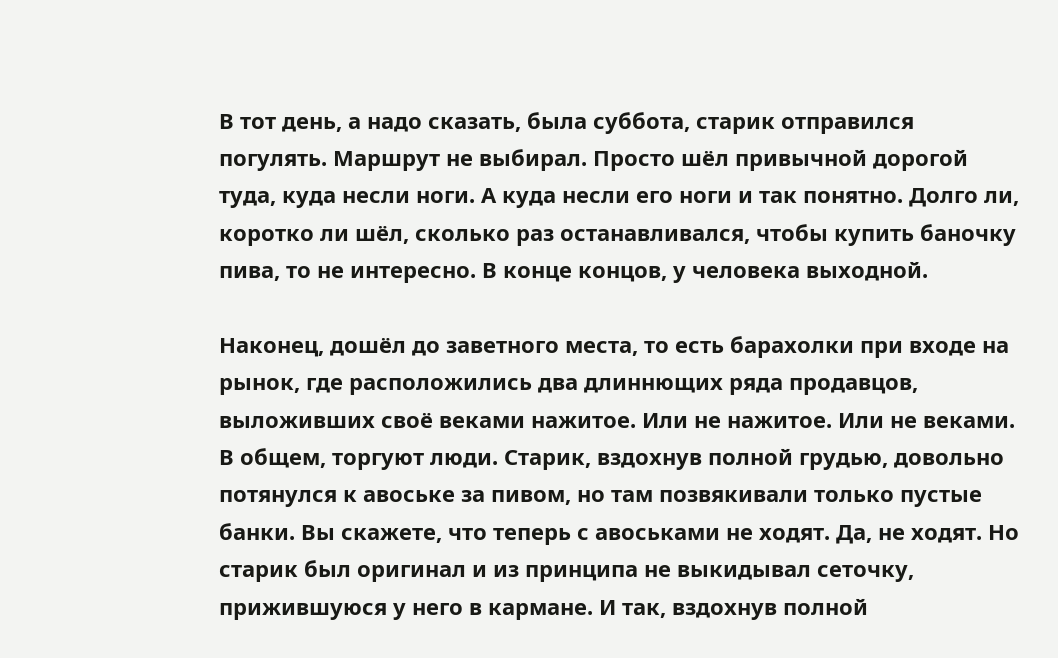В тот день, а надо сказать, была суббота, старик отправился погулять. Маршрут не выбирал. Просто шёл привычной дорогой туда, куда несли ноги. А куда несли его ноги и так понятно. Долго ли, коротко ли шёл, сколько раз останавливался, чтобы купить баночку пива, то не интересно. В конце концов, у человека выходной.

Наконец, дошёл до заветного места, то есть барахолки при входе на рынок, где расположились два длиннющих ряда продавцов, выложивших своё веками нажитое. Или не нажитое. Или не веками. В общем, торгуют люди. Старик, вздохнув полной грудью, довольно потянулся к авоське за пивом, но там позвякивали только пустые банки. Вы скажете, что теперь с авоськами не ходят. Да, не ходят. Но старик был оригинал и из принципа не выкидывал сеточку, прижившуюся у него в кармане. И так, вздохнув полной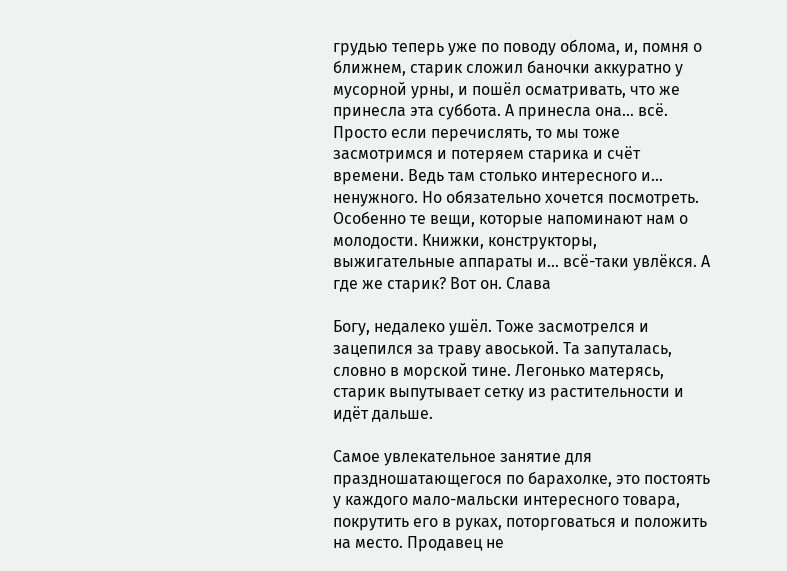грудью теперь уже по поводу облома, и, помня о ближнем, старик сложил баночки аккуратно у мусорной урны, и пошёл осматривать, что же принесла эта суббота. А принесла она… всё. Просто если перечислять, то мы тоже засмотримся и потеряем старика и счёт времени. Ведь там столько интересного и… ненужного. Но обязательно хочется посмотреть. Особенно те вещи, которые напоминают нам о молодости. Книжки, конструкторы, выжигательные аппараты и… всё-таки увлёкся. А где же старик? Вот он. Слава

Богу, недалеко ушёл. Тоже засмотрелся и зацепился за траву авоськой. Та запуталась, словно в морской тине. Легонько матерясь, старик выпутывает сетку из растительности и идёт дальше.

Самое увлекательное занятие для праздношатающегося по барахолке, это постоять у каждого мало-мальски интересного товара, покрутить его в руках, поторговаться и положить на место. Продавец не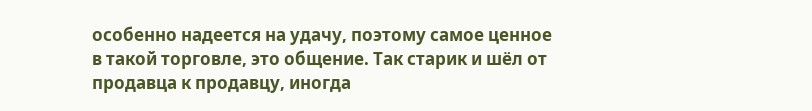особенно надеется на удачу, поэтому самое ценное в такой торговле, это общение. Так старик и шёл от продавца к продавцу, иногда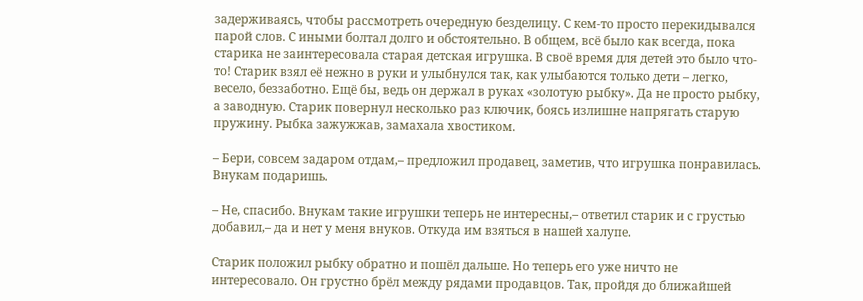задерживаясь, чтобы рассмотреть очередную безделицу. С кем-то просто перекидывался парой слов. С иными болтал долго и обстоятельно. В общем, всё было как всегда, пока старика не заинтересовала старая детская игрушка. В своё время для детей это было что-то! Старик взял её нежно в руки и улыбнулся так, как улыбаются только дети – легко, весело, беззаботно. Ещё бы, ведь он держал в руках «золотую рыбку». Да не просто рыбку, а заводную. Старик повернул несколько раз ключик, боясь излишне напрягать старую пружину. Рыбка зажужжав, замахала хвостиком.

– Бери, совсем задаром отдам,– предложил продавец, заметив, что игрушка понравилась. Внукам подаришь.

– Не, спасибо. Внукам такие игрушки теперь не интересны,– ответил старик и с грустью добавил,– да и нет у меня внуков. Откуда им взяться в нашей халупе.

Старик положил рыбку обратно и пошёл дальше. Но теперь его уже ничто не интересовало. Он грустно брёл между рядами продавцов. Так, пройдя до ближайшей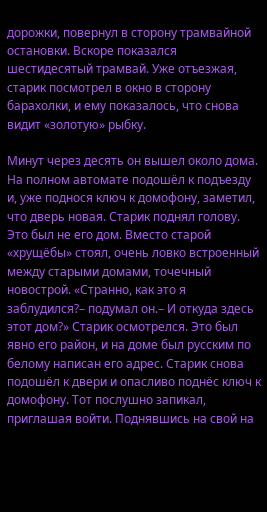дорожки, повернул в сторону трамвайной остановки. Вскоре показался шестидесятый трамвай. Уже отъезжая, старик посмотрел в окно в сторону барахолки, и ему показалось, что снова видит «золотую» рыбку.

Минут через десять он вышел около дома. На полном автомате подошёл к подъезду и, уже поднося ключ к домофону, заметил, что дверь новая. Старик поднял голову. Это был не его дом. Вместо старой «хрущёбы» стоял, очень ловко встроенный между старыми домами, точечный новострой. «Странно, как это я заблудился?– подумал он.– И откуда здесь этот дом?» Старик осмотрелся. Это был явно его район, и на доме был русским по белому написан его адрес. Старик снова подошёл к двери и опасливо поднёс ключ к домофону. Тот послушно запикал, приглашая войти. Поднявшись на свой на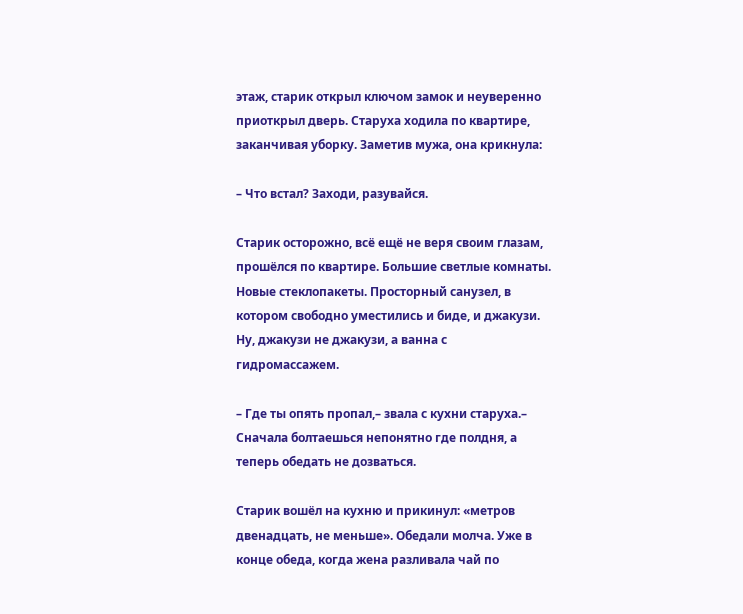этаж, старик открыл ключом замок и неуверенно приоткрыл дверь. Старуха ходила по квартире, заканчивая уборку. Заметив мужа, она крикнула:

– Что встал? Заходи, разувайся.

Старик осторожно, всё ещё не веря своим глазам, прошёлся по квартире. Большие светлые комнаты. Новые стеклопакеты. Просторный санузел, в котором свободно уместились и биде, и джакузи. Ну, джакузи не джакузи, а ванна с гидромассажем.

– Где ты опять пропал,– звала с кухни старуха.– Сначала болтаешься непонятно где полдня, а теперь обедать не дозваться.

Старик вошёл на кухню и прикинул: «метров двенадцать, не меньше». Обедали молча. Уже в конце обеда, когда жена разливала чай по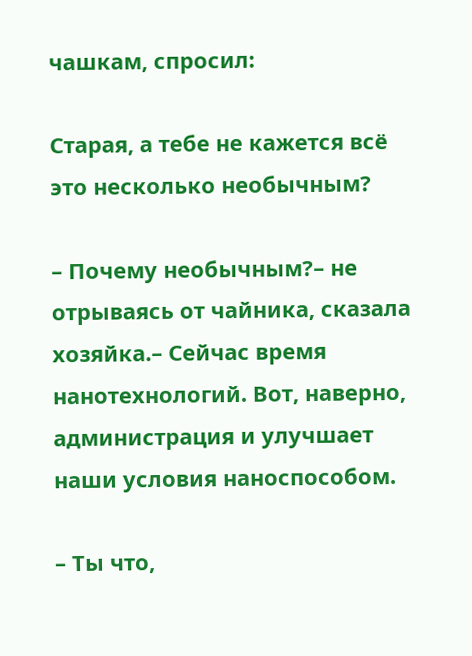чашкам, спросил:

Старая, а тебе не кажется всё это несколько необычным?

– Почему необычным?– не отрываясь от чайника, сказала хозяйка.– Сейчас время нанотехнологий. Вот, наверно, администрация и улучшает наши условия наноспособом.

– Ты что,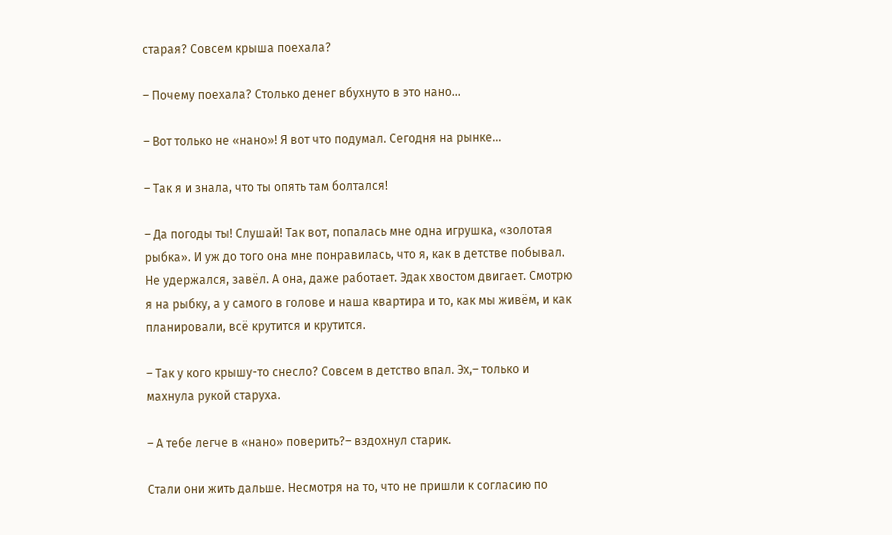старая? Совсем крыша поехала?

– Почему поехала? Столько денег вбухнуто в это нано…

– Вот только не «нано»! Я вот что подумал. Сегодня на рынке…

– Так я и знала, что ты опять там болтался!

– Да погоды ты! Слушай! Так вот, попалась мне одна игрушка, «золотая рыбка». И уж до того она мне понравилась, что я, как в детстве побывал. Не удержался, завёл. А она, даже работает. Эдак хвостом двигает. Смотрю я на рыбку, а у самого в голове и наша квартира и то, как мы живём, и как планировали, всё крутится и крутится.

– Так у кого крышу-то снесло? Совсем в детство впал. Эх,– только и махнула рукой старуха.

– А тебе легче в «нано» поверить?– вздохнул старик.

Стали они жить дальше. Несмотря на то, что не пришли к согласию по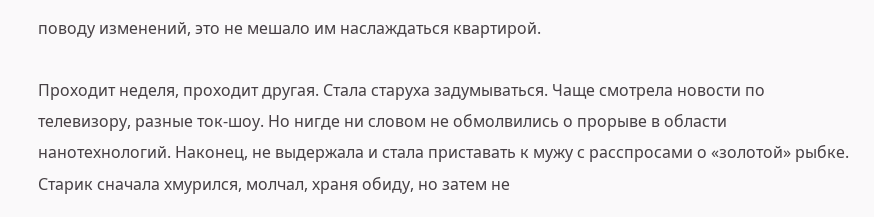поводу изменений, это не мешало им наслаждаться квартирой.

Проходит неделя, проходит другая. Стала старуха задумываться. Чаще смотрела новости по телевизору, разные ток-шоу. Но нигде ни словом не обмолвились о прорыве в области нанотехнологий. Наконец, не выдержала и стала приставать к мужу с расспросами о «золотой» рыбке. Старик сначала хмурился, молчал, храня обиду, но затем не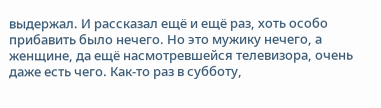выдержал. И рассказал ещё и ещё раз, хоть особо прибавить было нечего. Но это мужику нечего, а женщине, да ещё насмотревшейся телевизора, очень даже есть чего. Как-то раз в субботу,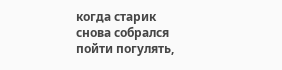когда старик снова собрался пойти погулять,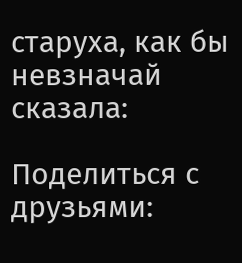старуха, как бы невзначай сказала:

Поделиться с друзьями: